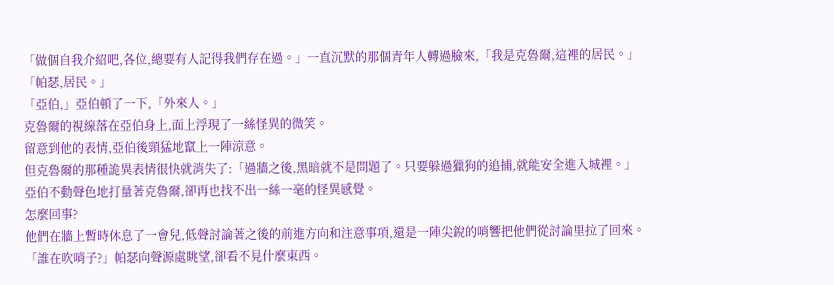「做個自我介紹吧,各位,總要有人記得我們存在過。」一直沉默的那個青年人轉過臉來,「我是克魯爾,這裡的居民。」
「帕瑟,居民。」
「亞伯,」亞伯頓了一下,「外來人。」
克魯爾的視線落在亞伯身上,面上浮現了一絲怪異的微笑。
留意到他的表情,亞伯後頸猛地竄上一陣涼意。
但克魯爾的那種詭異表情很快就消失了:「過牆之後,黑暗就不是問題了。只要躲過獵狗的追捕,就能安全進入城裡。」
亞伯不動聲色地打量著克魯爾,卻再也找不出一絲一毫的怪異感覺。
怎麼回事?
他們在牆上暫時休息了一會兒,低聲討論著之後的前進方向和注意事項,還是一陣尖銳的哨響把他們從討論里拉了回來。
「誰在吹哨子?」帕瑟向聲源處眺望,卻看不見什麼東西。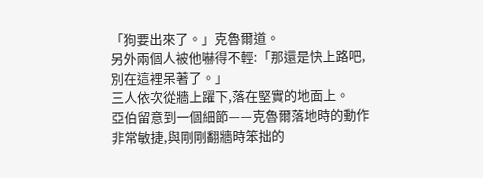「狗要出來了。」克魯爾道。
另外兩個人被他嚇得不輕:「那還是快上路吧,別在這裡呆著了。」
三人依次從牆上躍下,落在堅實的地面上。
亞伯留意到一個細節——克魯爾落地時的動作非常敏捷,與剛剛翻牆時笨拙的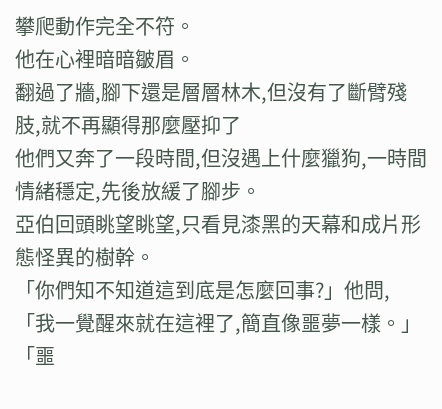攀爬動作完全不符。
他在心裡暗暗皺眉。
翻過了牆,腳下還是層層林木,但沒有了斷臂殘肢,就不再顯得那麼壓抑了
他們又奔了一段時間,但沒遇上什麼獵狗,一時間情緒穩定,先後放緩了腳步。
亞伯回頭眺望眺望,只看見漆黑的天幕和成片形態怪異的樹幹。
「你們知不知道這到底是怎麼回事?」他問,「我一覺醒來就在這裡了,簡直像噩夢一樣。」
「噩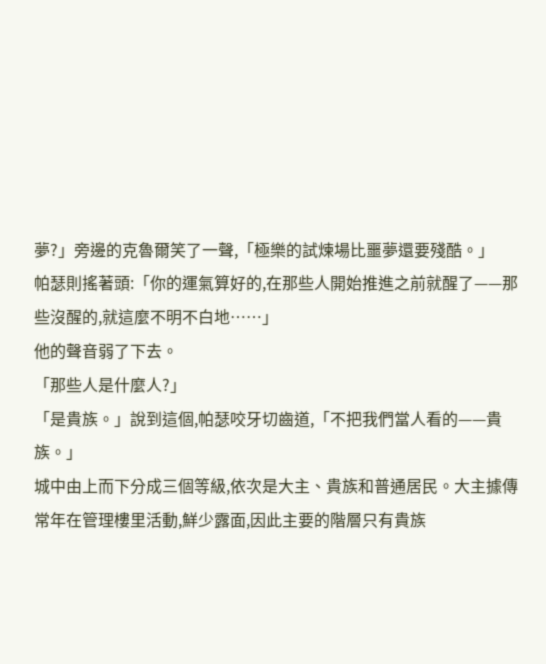夢?」旁邊的克魯爾笑了一聲,「極樂的試煉場比噩夢還要殘酷。」
帕瑟則搖著頭:「你的運氣算好的,在那些人開始推進之前就醒了——那些沒醒的,就這麼不明不白地……」
他的聲音弱了下去。
「那些人是什麼人?」
「是貴族。」說到這個,帕瑟咬牙切齒道,「不把我們當人看的——貴族。」
城中由上而下分成三個等級,依次是大主、貴族和普通居民。大主據傳常年在管理樓里活動,鮮少露面,因此主要的階層只有貴族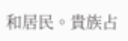和居民。貴族占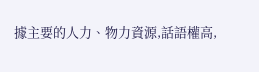據主要的人力、物力資源,話語權高,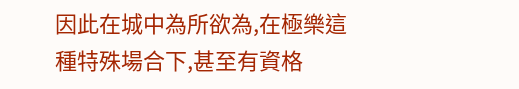因此在城中為所欲為,在極樂這種特殊場合下,甚至有資格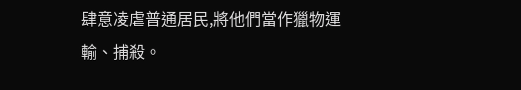肆意凌虐普通居民,將他們當作獵物運輸、捕殺。